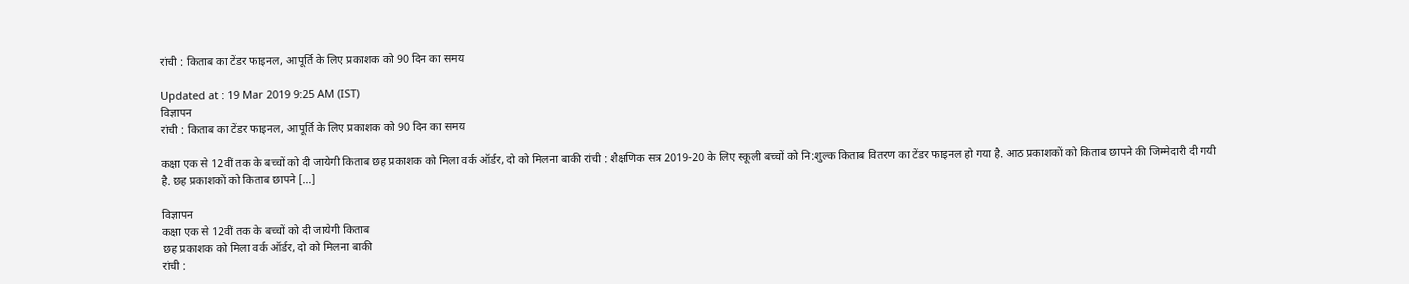रांची : किताब का टेंडर फाइनल, आपूर्ति के लिए प्रकाशक को 90 दिन का समय

Updated at : 19 Mar 2019 9:25 AM (IST)
विज्ञापन
रांची : किताब का टेंडर फाइनल, आपूर्ति के लिए प्रकाशक को 90 दिन का समय

कक्षा एक से 12वीं तक के बच्चों को दी जायेगी किताब छह प्रकाशक को मिला वर्क ऑर्डर, दो को मिलना बाकी रांची : शैक्षणिक सत्र 2019-20 के लिए स्कूली बच्चों को नि:शुल्क किताब वितरण का टेंडर फाइनल हो गया है. आठ प्रकाशकों को किताब छापने की जिम्मेदारी दी गयी है. छह प्रकाशकों को किताब छापने […]

विज्ञापन
कक्षा एक से 12वीं तक के बच्चों को दी जायेगी किताब
छह प्रकाशक को मिला वर्क ऑर्डर, दो को मिलना बाकी
रांची :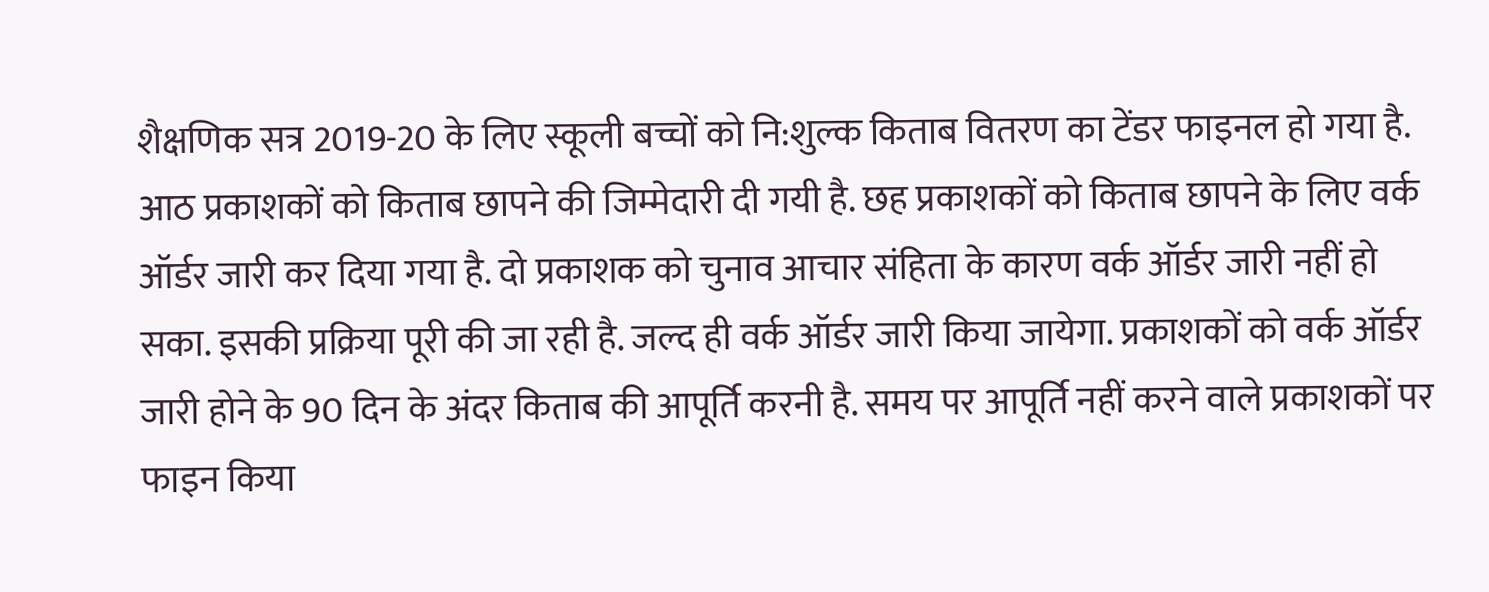शैक्षणिक सत्र 2019-20 के लिए स्कूली बच्चों को नि:शुल्क किताब वितरण का टेंडर फाइनल हो गया है. आठ प्रकाशकों को किताब छापने की जिम्मेदारी दी गयी है. छह प्रकाशकों को किताब छापने के लिए वर्क ऑर्डर जारी कर दिया गया है. दो प्रकाशक को चुनाव आचार संहिता के कारण वर्क ऑर्डर जारी नहीं हो सका. इसकी प्रक्रिया पूरी की जा रही है. जल्द ही वर्क ऑर्डर जारी किया जायेगा. प्रकाशकों को वर्क ऑर्डर जारी होने के 90 दिन के अंदर किताब की आपूर्ति करनी है. समय पर आपूर्ति नहीं करने वाले प्रकाशकों पर फाइन किया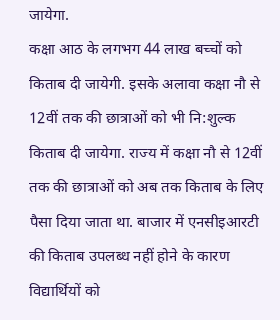जायेगा.
कक्षा आठ के लगभग 44 लाख बच्चों को किताब दी जायेगी. इसके अलावा कक्षा नौ से 12वीं तक की छात्राओं को भी नि:शुल्क किताब दी जायेगा. राज्य में कक्षा नौ से 12वीं तक की छात्राओं को अब तक किताब के लिए पैसा दिया जाता था. बाजार में एनसीइआरटी की किताब उपलब्ध नहीं होने के कारण विद्यार्थियों को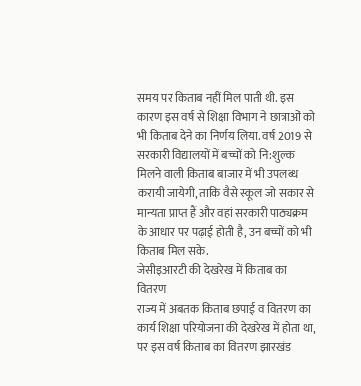समय पर किताब नहीं मिल पाती थी. इस कारण इस वर्ष से शिक्षा विभाग ने छात्राओं को भी किताब देने का निर्णय लिया. वर्ष 2019 से सरकारी विद्यालयों में बच्चों को नि:शुल्क मिलने वाली किताब बाजार में भी उपलब्ध करायी जायेगी, ताकि वैसे स्कूल जो सकार से मान्यता प्राप्त हैं और वहां सरकारी पाठ्यक्रम के आधार पर पढ़ाई होती है, उन बच्चों को भी किताब मिल सके.
जेसीइआरटी की देखरेख में किताब का वितरण
राज्य में अबतक किताब छपाई व वितरण का कार्य शिक्षा परियोजना की देखरेख में होता था, पर इस वर्ष किताब का वितरण झारखंड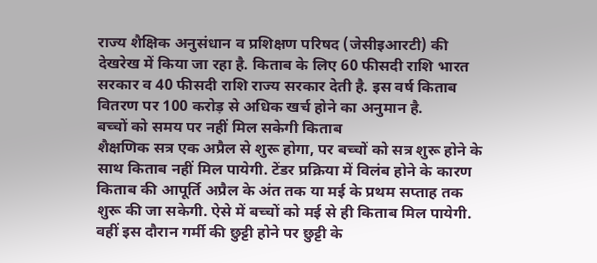राज्य शैक्षिक अनुसंधान व प्रशिक्षण परिषद (जेसीइआरटी) की देखरेख में किया जा रहा है. किताब के लिए 60 फीसदी राशि भारत सरकार व 40 फीसदी राशि राज्य सरकार देती है. इस वर्ष किताब वितरण पर 100 करोड़ से अधिक खर्च होने का अनुमान है.
बच्चों को समय पर नहीं मिल सकेगी किताब
शैक्षणिक सत्र एक अप्रैल से शुरू होगा, पर बच्चों को सत्र शुरू होने के साथ किताब नहीं मिल पायेगी. टेंडर प्रक्रिया में विलंब होने के कारण किताब की आपूर्ति अप्रैल के अंत तक या मई के प्रथम सप्ताह तक शुरू की जा सकेगी. ऐसे में बच्चों को मई से ही किताब मिल पायेगी. वहीं इस दौरान गर्मी की छुट्टी होने पर छुट्टी के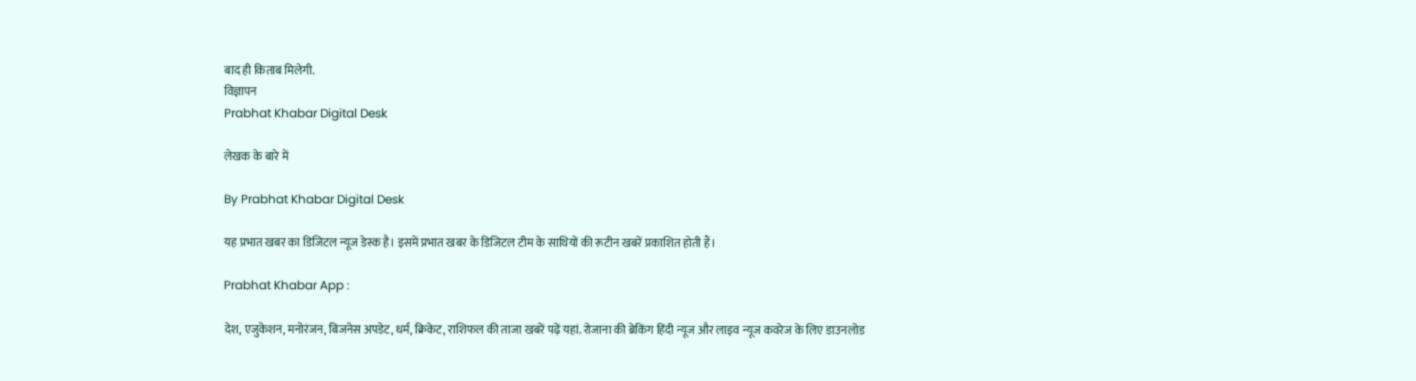बाद ही किताब मिलेगी.
विज्ञापन
Prabhat Khabar Digital Desk

लेखक के बारे में

By Prabhat Khabar Digital Desk

यह प्रभात खबर का डिजिटल न्यूज डेस्क है। इसमें प्रभात खबर के डिजिटल टीम के साथियों की रूटीन खबरें प्रकाशित होती हैं।

Prabhat Khabar App :

देश, एजुकेशन, मनोरंजन, बिजनेस अपडेट, धर्म, क्रिकेट, राशिफल की ताजा खबरें पढ़ें यहां. रोजाना की ब्रेकिंग हिंदी न्यूज और लाइव न्यूज कवरेज के लिए डाउनलोड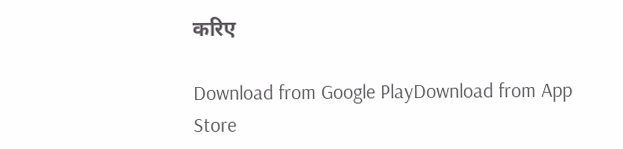करिए

Download from Google PlayDownload from App Store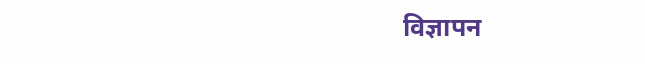विज्ञापन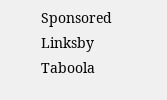Sponsored Linksby Taboola